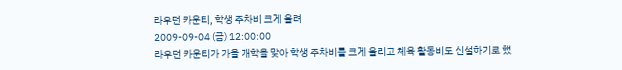라우던 카운티, 학생 주차비 크게 올려
2009-09-04 (금) 12:00:00
라우던 카운티가 가을 개학을 맞아 학생 주차비를 크게 올리고 체육 활동비도 신설하기로 했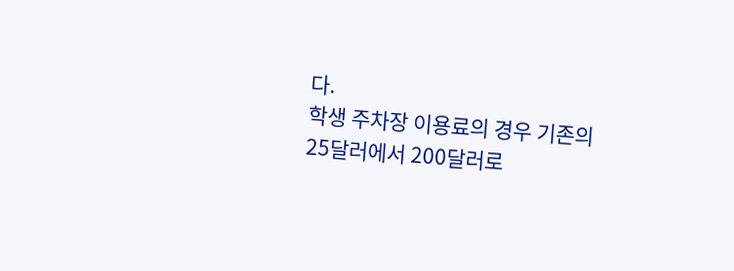다.
학생 주차장 이용료의 경우 기존의 25달러에서 200달러로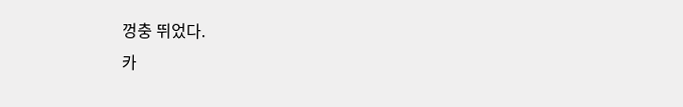껑충 뛰었다.
카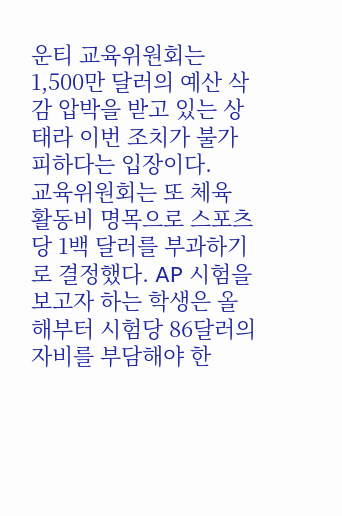운티 교육위원회는 1,500만 달러의 예산 삭감 압박을 받고 있는 상태라 이번 조치가 불가피하다는 입장이다.
교육위원회는 또 체육 활동비 명목으로 스포츠 당 1백 달러를 부과하기로 결정했다. AP 시험을 보고자 하는 학생은 올해부터 시험당 86달러의 자비를 부담해야 한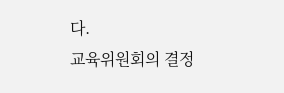다.
교육위원회의 결정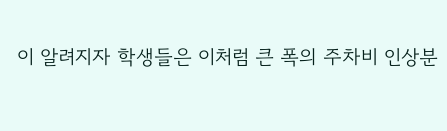이 알려지자 학생들은 이처럼 큰 폭의 주차비 인상분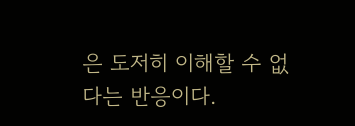은 도저히 이해할 수 없다는 반응이다.